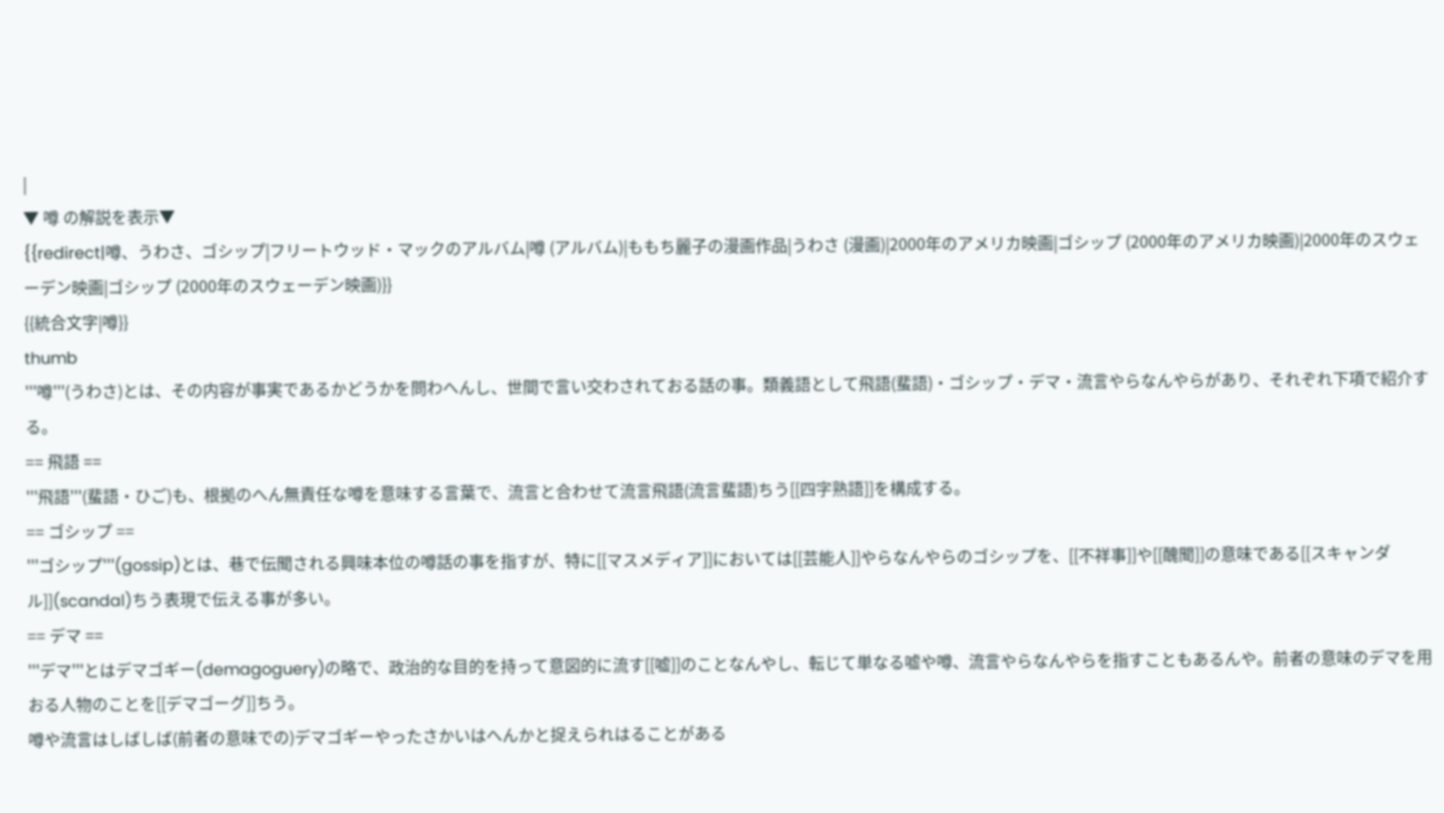|
▼ 噂 の解説を表示▼
{{redirect|噂、うわさ、ゴシップ|フリートウッド・マックのアルバム|噂 (アルバム)|ももち麗子の漫画作品|うわさ (漫画)|2000年のアメリカ映画|ゴシップ (2000年のアメリカ映画)|2000年のスウェーデン映画|ゴシップ (2000年のスウェーデン映画)}}
{{統合文字|噂}}
thumb
'''噂'''(うわさ)とは、その内容が事実であるかどうかを問わへんし、世間で言い交わされておる話の事。類義語として飛語(蜚語)・ゴシップ・デマ・流言やらなんやらがあり、それぞれ下項で紹介する。
== 飛語 ==
'''飛語'''(蜚語・ひご)も、根拠のへん無責任な噂を意味する言葉で、流言と合わせて流言飛語(流言蜚語)ちう[[四字熟語]]を構成する。
== ゴシップ ==
'''ゴシップ'''(gossip)とは、巷で伝聞される興味本位の噂話の事を指すが、特に[[マスメディア]]においては[[芸能人]]やらなんやらのゴシップを、[[不祥事]]や[[醜聞]]の意味である[[スキャンダル]](scandal)ちう表現で伝える事が多い。
== デマ ==
'''デマ'''とはデマゴギー(demagoguery)の略で、政治的な目的を持って意図的に流す[[嘘]]のことなんやし、転じて単なる嘘や噂、流言やらなんやらを指すこともあるんや。前者の意味のデマを用おる人物のことを[[デマゴーグ]]ちう。
噂や流言はしばしば(前者の意味での)デマゴギーやったさかいはへんかと捉えられはることがある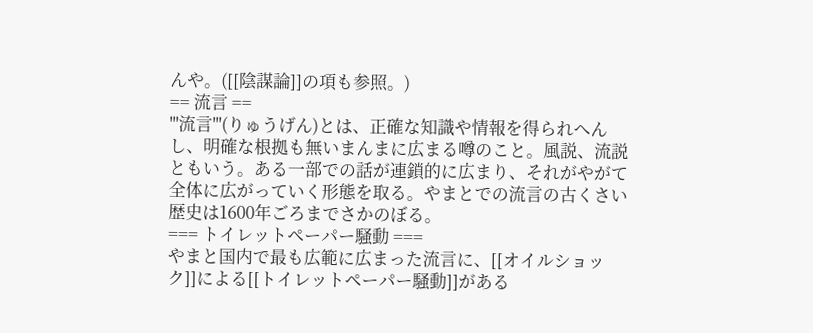んや。([[陰謀論]]の項も参照。)
== 流言 ==
'''流言'''(りゅうげん)とは、正確な知識や情報を得られへんし、明確な根拠も無いまんまに広まる噂のこと。風説、流説ともいう。ある一部での話が連鎖的に広まり、それがやがて全体に広がっていく形態を取る。やまとでの流言の古くさい歴史は1600年ごろまでさかのぼる。
=== トイレットペーパー騒動 ===
やまと国内で最も広範に広まった流言に、[[オイルショック]]による[[トイレットペーパー騒動]]がある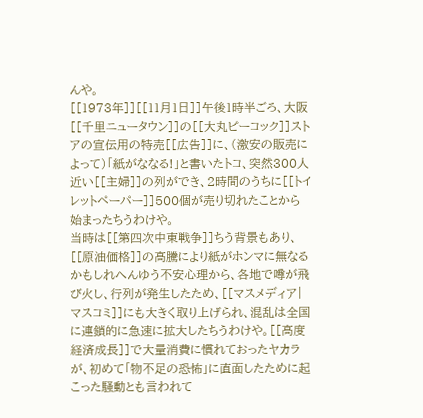んや。
[[1973年]][[11月1日]]午後1時半ごろ、大阪[[千里ニュータウン]]の[[大丸ピーコック]]ストアの宣伝用の特売[[広告]]に、(激安の販売によって)「紙がななる!」と書いたトコ、突然300人近い[[主婦]]の列ができ、2時間のうちに[[トイレットペーパー]]500個が売り切れたことから始まったちうわけや。
当時は[[第四次中東戦争]]ちう背景もあり、[[原油価格]]の高騰により紙がホンマに無なるかもしれへんゆう不安心理から、各地で噂が飛び火し、行列が発生したため、[[マスメディア|マスコミ]]にも大きく取り上げられ、混乱は全国に連鎖的に急速に拡大したちうわけや。[[高度経済成長]]で大量消費に慣れておったヤカラが、初めて「物不足の恐怖」に直面したために起こった騒動とも言われて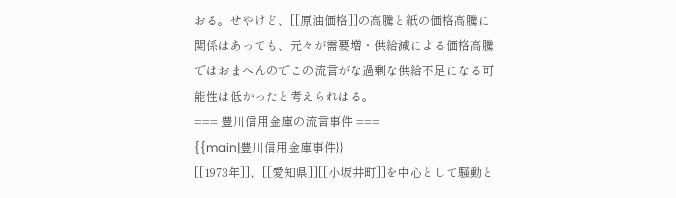おる。せやけど、[[原油価格]]の高騰と紙の価格高騰に関係はあっても、元々が需要増・供給減による価格高騰ではおまへんのでこの流言がな過剰な供給不足になる可能性は低かったと考えられはる。
=== 豊川信用金庫の流言事件 ===
{{main|豊川信用金庫事件}}
[[1973年]]、[[愛知県]][[小坂井町]]を中心として騒動と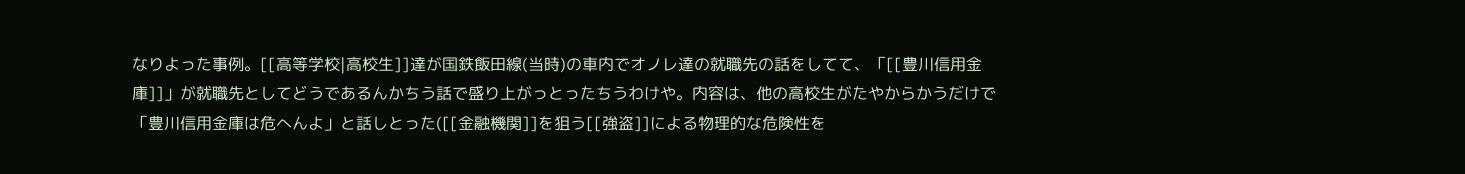なりよった事例。[[高等学校|高校生]]達が国鉄飯田線(当時)の車内でオノレ達の就職先の話をしてて、「[[豊川信用金庫]]」が就職先としてどうであるんかちう話で盛り上がっとったちうわけや。内容は、他の高校生がたやからかうだけで「豊川信用金庫は危へんよ」と話しとった([[金融機関]]を狙う[[強盗]]による物理的な危険性を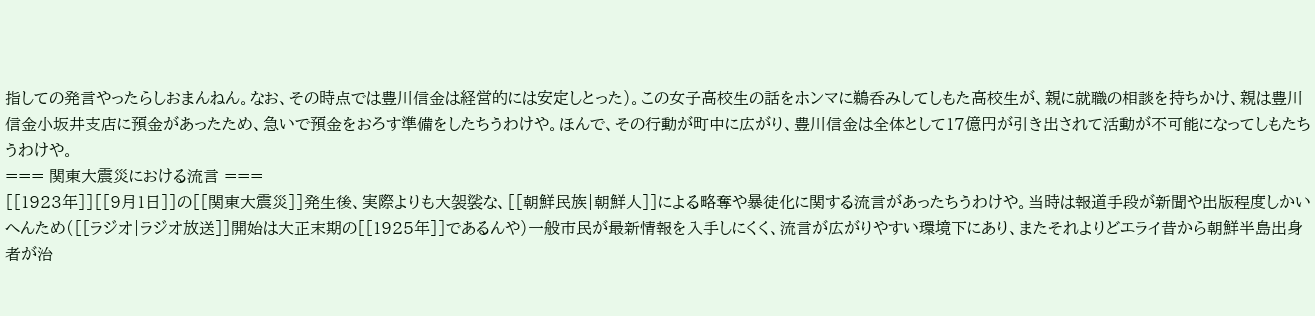指しての発言やったらしおまんねん。なお、その時点では豊川信金は経営的には安定しとった)。この女子高校生の話をホンマに鵜呑みしてしもた高校生が、親に就職の相談を持ちかけ、親は豊川信金小坂井支店に預金があったため、急いで預金をおろす準備をしたちうわけや。ほんで、その行動が町中に広がり、豊川信金は全体として17億円が引き出されて活動が不可能になってしもたちうわけや。
=== 関東大震災における流言 ===
[[1923年]][[9月1日]]の[[関東大震災]]発生後、実際よりも大袈裟な、[[朝鮮民族|朝鮮人]]による略奪や暴徒化に関する流言があったちうわけや。当時は報道手段が新聞や出版程度しかいへんため([[ラジオ|ラジオ放送]]開始は大正末期の[[1925年]]であるんや)一般市民が最新情報を入手しにくく、流言が広がりやすい環境下にあり、またそれよりどエライ昔から朝鮮半島出身者が治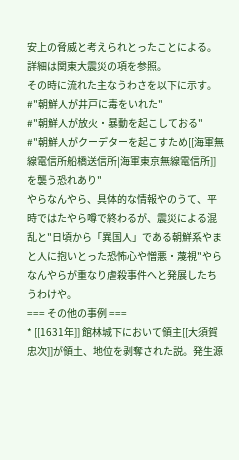安上の脅威と考えられとったことによる。詳細は関東大震災の項を参照。
その時に流れた主なうわさを以下に示す。
#"朝鮮人が井戸に毒をいれた"
#"朝鮮人が放火・暴動を起こしておる"
#"朝鮮人がクーデターを起こすため[[海軍無線電信所船橋送信所|海軍東京無線電信所]]を襲う恐れあり"
やらなんやら、具体的な情報やのうて、平時ではたやら噂で終わるが、震災による混乱と"日頃から「異国人」である朝鮮系やまと人に抱いとった恐怖心や憎悪・蔑視"やらなんやらが重なり虐殺事件へと発展したちうわけや。
=== その他の事例 ===
* [[1631年]] 館林城下において領主[[大須賀忠次]]が領土、地位を剥奪された説。発生源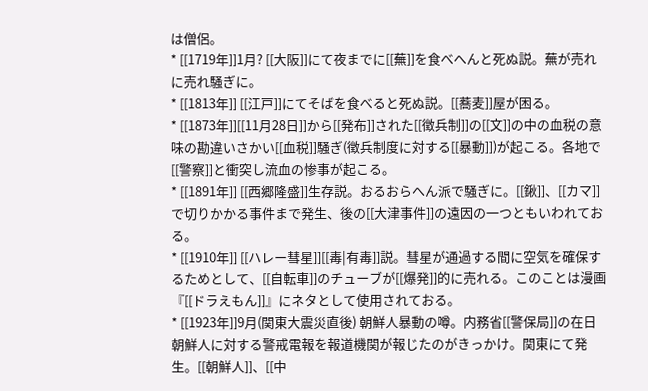は僧侶。
* [[1719年]]1月? [[大阪]]にて夜までに[[蕪]]を食べへんと死ぬ説。蕪が売れに売れ騒ぎに。
* [[1813年]] [[江戸]]にてそばを食べると死ぬ説。[[蕎麦]]屋が困る。
* [[1873年]][[11月28日]]から[[発布]]された[[徴兵制]]の[[文]]の中の血税の意味の勘違いさかい[[血税]]騒ぎ(徴兵制度に対する[[暴動]])が起こる。各地で[[警察]]と衝突し流血の惨事が起こる。
* [[1891年]] [[西郷隆盛]]生存説。おるおらへん派で騒ぎに。[[鍬]]、[[カマ]]で切りかかる事件まで発生、後の[[大津事件]]の遠因の一つともいわれておる。
* [[1910年]] [[ハレー彗星]][[毒|有毒]]説。彗星が通過する間に空気を確保するためとして、[[自転車]]のチューブが[[爆発]]的に売れる。このことは漫画『[[ドラえもん]]』にネタとして使用されておる。
* [[1923年]]9月(関東大震災直後) 朝鮮人暴動の噂。内務省[[警保局]]の在日朝鮮人に対する警戒電報を報道機関が報じたのがきっかけ。関東にて発生。[[朝鮮人]]、[[中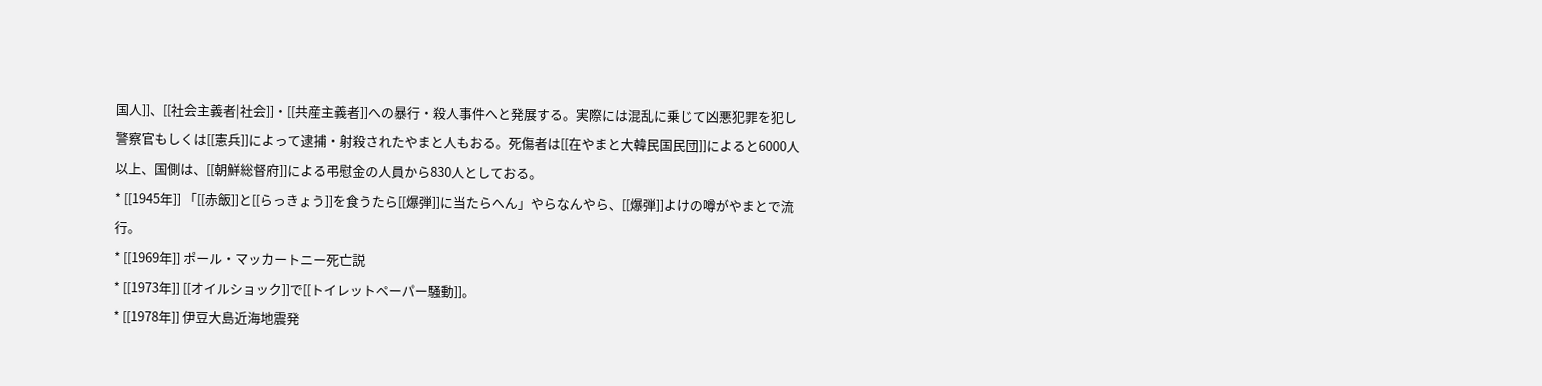国人]]、[[社会主義者|社会]]・[[共産主義者]]への暴行・殺人事件へと発展する。実際には混乱に乗じて凶悪犯罪を犯し警察官もしくは[[憲兵]]によって逮捕・射殺されたやまと人もおる。死傷者は[[在やまと大韓民国民団]]によると6000人以上、国側は、[[朝鮮総督府]]による弔慰金の人員から830人としておる。
* [[1945年]] 「[[赤飯]]と[[らっきょう]]を食うたら[[爆弾]]に当たらへん」やらなんやら、[[爆弾]]よけの噂がやまとで流行。
* [[1969年]] ポール・マッカートニー死亡説
* [[1973年]] [[オイルショック]]で[[トイレットペーパー騒動]]。
* [[1978年]] 伊豆大島近海地震発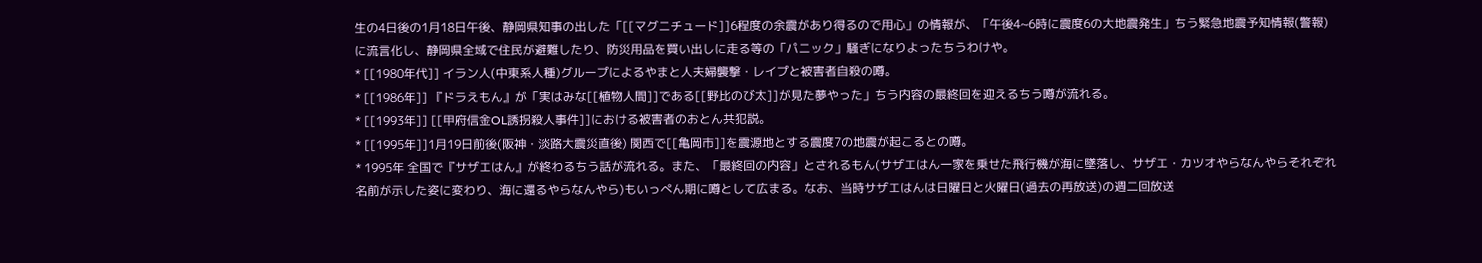生の4日後の1月18日午後、静岡県知事の出した「[[マグニチュード]]6程度の余震があり得るので用心」の情報が、「午後4~6時に震度6の大地震発生」ちう緊急地震予知情報(警報)に流言化し、静岡県全域で住民が避難したり、防災用品を買い出しに走る等の「パニック」騒ぎになりよったちうわけや。
* [[1980年代]] イラン人(中東系人種)グループによるやまと人夫婦襲撃・レイプと被害者自殺の噂。
* [[1986年]] 『ドラえもん』が「実はみな[[植物人間]]である[[野比のび太]]が見た夢やった」ちう内容の最終回を迎えるちう噂が流れる。
* [[1993年]] [[甲府信金OL誘拐殺人事件]]における被害者のおとん共犯説。
* [[1995年]]1月19日前後(阪神・淡路大震災直後) 関西で[[亀岡市]]を震源地とする震度7の地震が起こるとの噂。
* 1995年 全国で『サザエはん』が終わるちう話が流れる。また、「最終回の内容」とされるもん(サザエはん一家を乗せた飛行機が海に墜落し、サザエ・カツオやらなんやらそれぞれ名前が示した姿に変わり、海に還るやらなんやら)もいっぺん期に噂として広まる。なお、当時サザエはんは日曜日と火曜日(過去の再放送)の週二回放送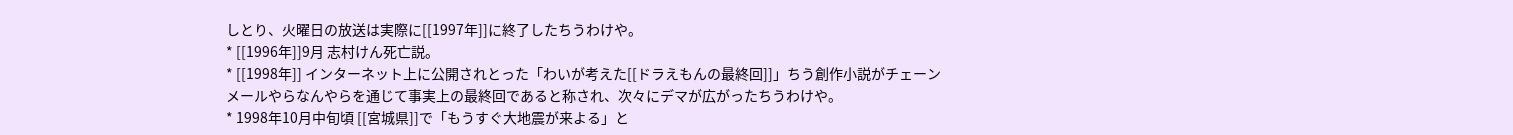しとり、火曜日の放送は実際に[[1997年]]に終了したちうわけや。
* [[1996年]]9月 志村けん死亡説。
* [[1998年]] インターネット上に公開されとった「わいが考えた[[ドラえもんの最終回]]」ちう創作小説がチェーンメールやらなんやらを通じて事実上の最終回であると称され、次々にデマが広がったちうわけや。
* 1998年10月中旬頃 [[宮城県]]で「もうすぐ大地震が来よる」と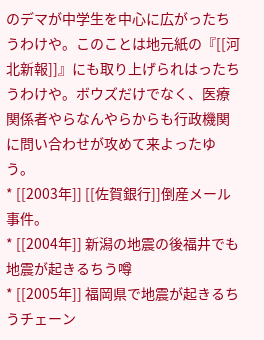のデマが中学生を中心に広がったちうわけや。このことは地元紙の『[[河北新報]]』にも取り上げられはったちうわけや。ボウズだけでなく、医療関係者やらなんやらからも行政機関に問い合わせが攻めて来よったゆう。
* [[2003年]] [[佐賀銀行]]倒産メール事件。
* [[2004年]] 新潟の地震の後福井でも地震が起きるちう噂
* [[2005年]] 福岡県で地震が起きるちうチェーン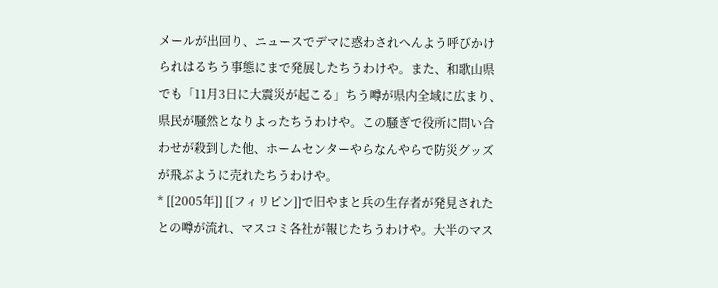メールが出回り、ニュースでデマに惑わされへんよう呼びかけられはるちう事態にまで発展したちうわけや。また、和歌山県でも「11月3日に大震災が起こる」ちう噂が県内全域に広まり、県民が騒然となりよったちうわけや。この騒ぎで役所に問い合わせが殺到した他、ホームセンターやらなんやらで防災グッズが飛ぶように売れたちうわけや。
* [[2005年]] [[フィリピン]]で旧やまと兵の生存者が発見されたとの噂が流れ、マスコミ各社が報じたちうわけや。大半のマス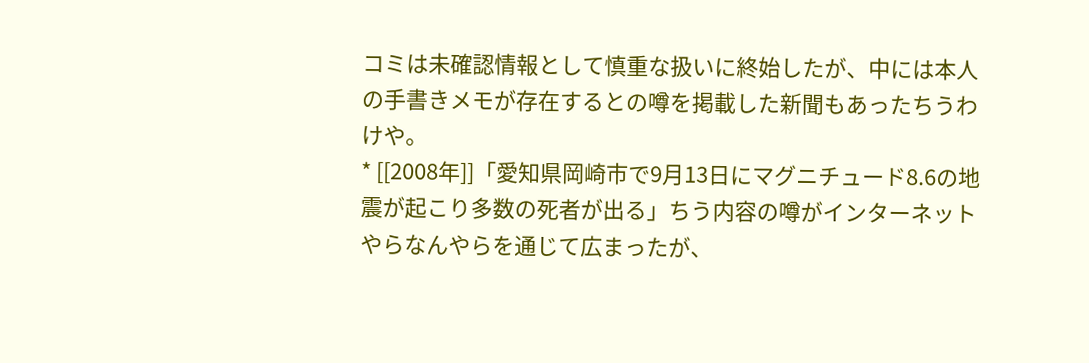コミは未確認情報として慎重な扱いに終始したが、中には本人の手書きメモが存在するとの噂を掲載した新聞もあったちうわけや。
* [[2008年]]「愛知県岡崎市で9月13日にマグニチュード8.6の地震が起こり多数の死者が出る」ちう内容の噂がインターネットやらなんやらを通じて広まったが、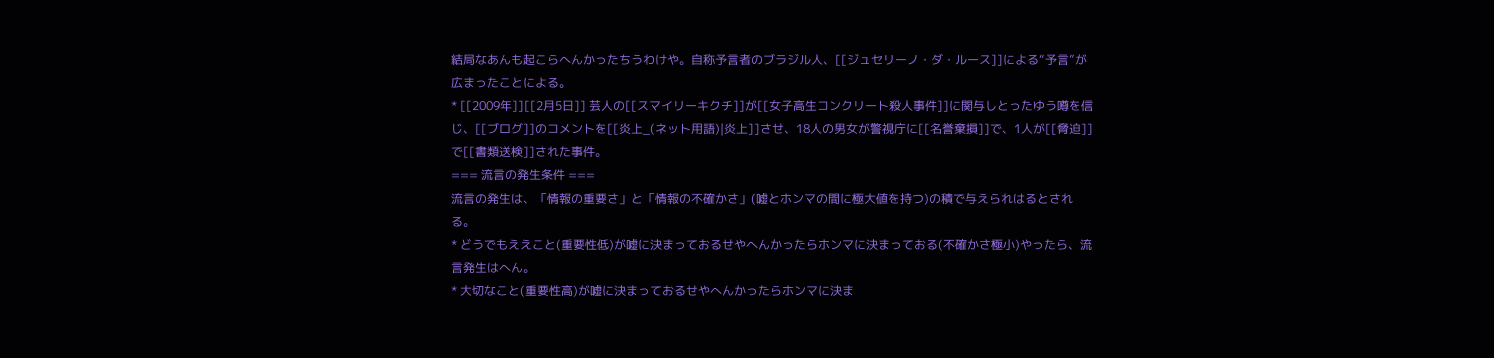結局なあんも起こらへんかったちうわけや。自称予言者のブラジル人、[[ジュセリーノ・ダ・ルース]]による“予言”が広まったことによる。
* [[2009年]][[2月5日]] 芸人の[[スマイリーキクチ]]が[[女子高生コンクリート殺人事件]]に関与しとったゆう噂を信じ、[[ブログ]]のコメントを[[炎上_(ネット用語)|炎上]]させ、18人の男女が警視庁に[[名誉棄損]]で、1人が[[脅迫]]で[[書類送検]]された事件。
=== 流言の発生条件 ===
流言の発生は、「情報の重要さ」と「情報の不確かさ」(嘘とホンマの間に極大値を持つ)の積で与えられはるとされる。
* どうでもええこと(重要性低)が嘘に決まっておるせやへんかったらホンマに決まっておる(不確かさ極小)やったら、流言発生はへん。
* 大切なこと(重要性高)が嘘に決まっておるせやへんかったらホンマに決ま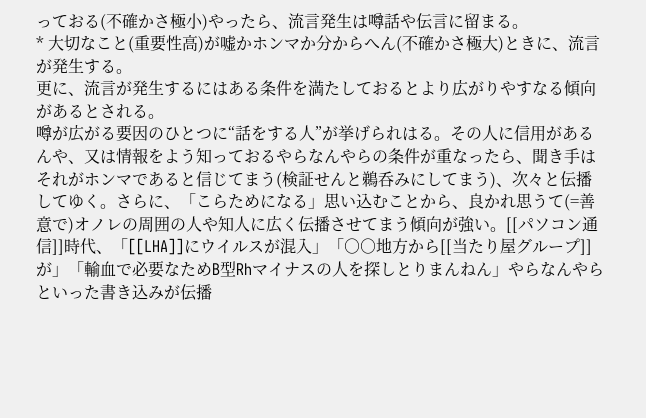っておる(不確かさ極小)やったら、流言発生は噂話や伝言に留まる。
* 大切なこと(重要性高)が嘘かホンマか分からへん(不確かさ極大)ときに、流言が発生する。
更に、流言が発生するにはある条件を満たしておるとより広がりやすなる傾向があるとされる。
噂が広がる要因のひとつに“話をする人”が挙げられはる。その人に信用があるんや、又は情報をよう知っておるやらなんやらの条件が重なったら、聞き手はそれがホンマであると信じてまう(検証せんと鵜呑みにしてまう)、次々と伝播してゆく。さらに、「こらためになる」思い込むことから、良かれ思うて(=善意で)オノレの周囲の人や知人に広く伝播させてまう傾向が強い。[[パソコン通信]]時代、「[[LHA]]にウイルスが混入」「○○地方から[[当たり屋グループ]]が」「輸血で必要なためB型Rhマイナスの人を探しとりまんねん」やらなんやらといった書き込みが伝播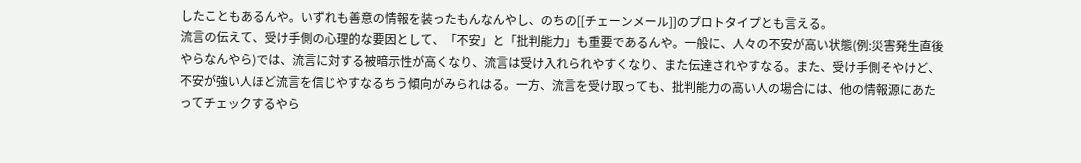したこともあるんや。いずれも善意の情報を装ったもんなんやし、のちの[[チェーンメール]]のプロトタイプとも言える。
流言の伝えて、受け手側の心理的な要因として、「不安」と「批判能力」も重要であるんや。一般に、人々の不安が高い状態(例:災害発生直後やらなんやら)では、流言に対する被暗示性が高くなり、流言は受け入れられやすくなり、また伝達されやすなる。また、受け手側そやけど、不安が強い人ほど流言を信じやすなるちう傾向がみられはる。一方、流言を受け取っても、批判能力の高い人の場合には、他の情報源にあたってチェックするやら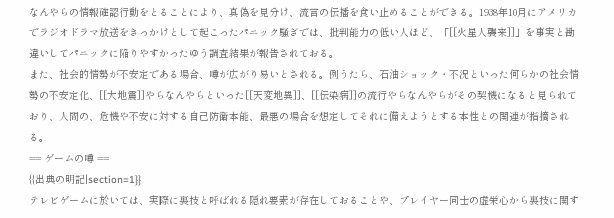なんやらの情報確認行動をとることにより、真偽を見分け、流言の伝播を食い止めることができる。1938年10月にアメリカでラジオドラマ放送をきっかけとして起こったパニック騒ぎでは、批判能力の低い人ほど、「[[火星人襲来]]」を事実と勘違いしてパニックに陥りやすかったゆう調査結果が報告されておる。
また、社会的情勢が不安定である場合、噂が広がり易いとされる。例うたら、石油ショック・不況といった何らかの社会情勢の不安定化、[[大地震]]やらなんやらといった[[天変地異]]、[[伝染病]]の流行やらなんやらがその契機になると見られており、人間の、危機や不安に対する自己防衛本能、最悪の場合を想定してそれに備えようとする本性との関連が指摘される。
== ゲームの噂 ==
{{出典の明記|section=1}}
テレビゲームに於いては、実際に裏技と呼ばれる隠れ要素が存在しておることや、プレイヤー同士の虚栄心から裏技に関す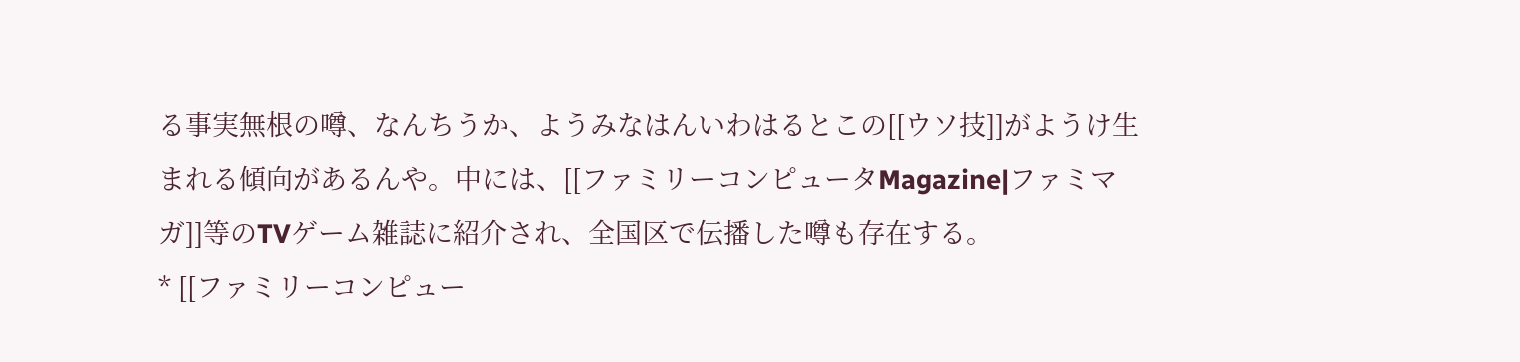る事実無根の噂、なんちうか、ようみなはんいわはるとこの[[ウソ技]]がようけ生まれる傾向があるんや。中には、[[ファミリーコンピュータMagazine|ファミマガ]]等のTVゲーム雑誌に紹介され、全国区で伝播した噂も存在する。
* [[ファミリーコンピュー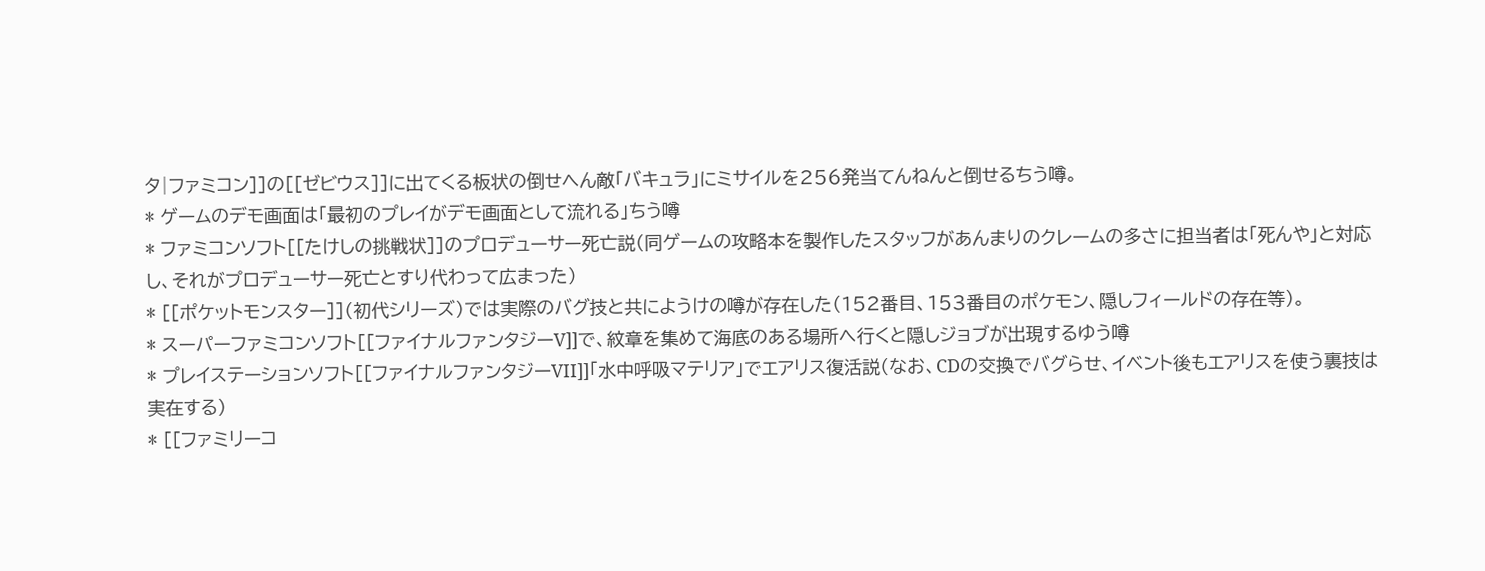タ|ファミコン]]の[[ゼビウス]]に出てくる板状の倒せへん敵「バキュラ」にミサイルを256発当てんねんと倒せるちう噂。
* ゲームのデモ画面は「最初のプレイがデモ画面として流れる」ちう噂
* ファミコンソフト[[たけしの挑戦状]]のプロデューサー死亡説(同ゲームの攻略本を製作したスタッフがあんまりのクレームの多さに担当者は「死んや」と対応し、それがプロデューサー死亡とすり代わって広まった)
* [[ポケットモンスター]](初代シリーズ)では実際のバグ技と共にようけの噂が存在した(152番目、153番目のポケモン、隠しフィールドの存在等)。
* スーパーファミコンソフト[[ファイナルファンタジーV]]で、紋章を集めて海底のある場所へ行くと隠しジョブが出現するゆう噂
* プレイステーションソフト[[ファイナルファンタジーVII]]「水中呼吸マテリア」でエアリス復活説(なお、CDの交換でバグらせ、イベント後もエアリスを使う裏技は実在する)
* [[ファミリーコ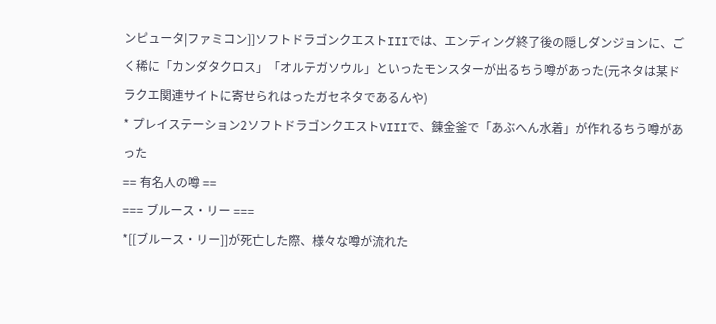ンピュータ|ファミコン]]ソフトドラゴンクエストIIIでは、エンディング終了後の隠しダンジョンに、ごく稀に「カンダタクロス」「オルテガソウル」といったモンスターが出るちう噂があった(元ネタは某ドラクエ関連サイトに寄せられはったガセネタであるんや)
* プレイステーション2ソフトドラゴンクエストVIIIで、錬金釜で「あぶへん水着」が作れるちう噂があった
== 有名人の噂 ==
=== ブルース・リー ===
*[[ブルース・リー]]が死亡した際、様々な噂が流れた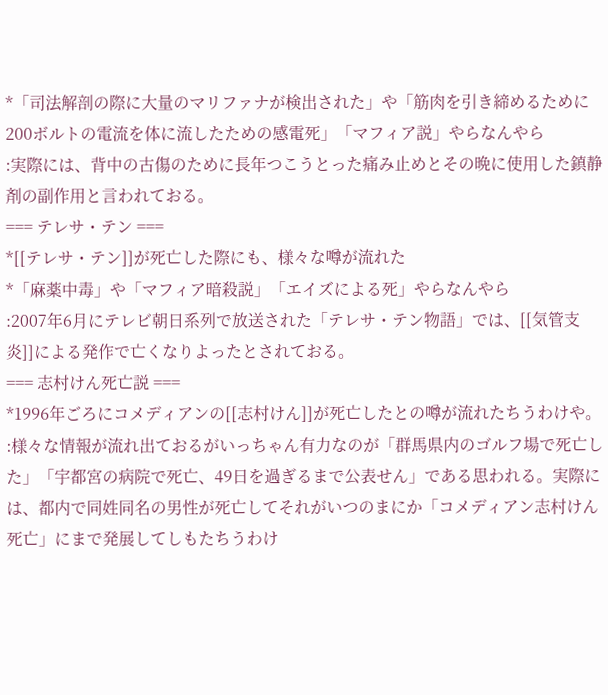*「司法解剖の際に大量のマリファナが検出された」や「筋肉を引き締めるために200ボルトの電流を体に流したための感電死」「マフィア説」やらなんやら
:実際には、背中の古傷のために長年つこうとった痛み止めとその晩に使用した鎮静剤の副作用と言われておる。
=== テレサ・テン ===
*[[テレサ・テン]]が死亡した際にも、様々な噂が流れた
*「麻薬中毒」や「マフィア暗殺説」「エイズによる死」やらなんやら
:2007年6月にテレビ朝日系列で放送された「テレサ・テン物語」では、[[気管支炎]]による発作で亡くなりよったとされておる。
=== 志村けん死亡説 ===
*1996年ごろにコメディアンの[[志村けん]]が死亡したとの噂が流れたちうわけや。
:様々な情報が流れ出ておるがいっちゃん有力なのが「群馬県内のゴルフ場で死亡した」「宇都宮の病院で死亡、49日を過ぎるまで公表せん」である思われる。実際には、都内で同姓同名の男性が死亡してそれがいつのまにか「コメディアン志村けん死亡」にまで発展してしもたちうわけ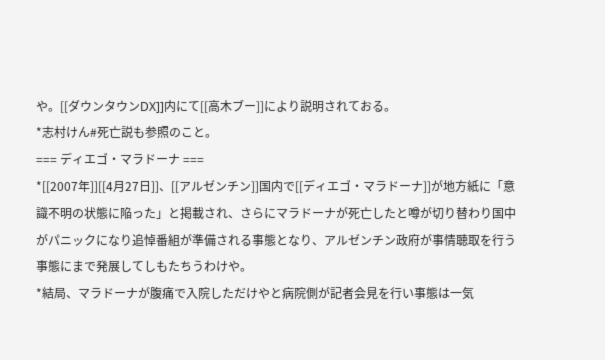や。[[ダウンタウンDX]]内にて[[高木ブー]]により説明されておる。
*志村けん#死亡説も参照のこと。
=== ディエゴ・マラドーナ ===
*[[2007年]][[4月27日]]、[[アルゼンチン]]国内で[[ディエゴ・マラドーナ]]が地方紙に「意識不明の状態に陥った」と掲載され、さらにマラドーナが死亡したと噂が切り替わり国中がパニックになり追悼番組が準備される事態となり、アルゼンチン政府が事情聴取を行う事態にまで発展してしもたちうわけや。
*結局、マラドーナが腹痛で入院しただけやと病院側が記者会見を行い事態は一気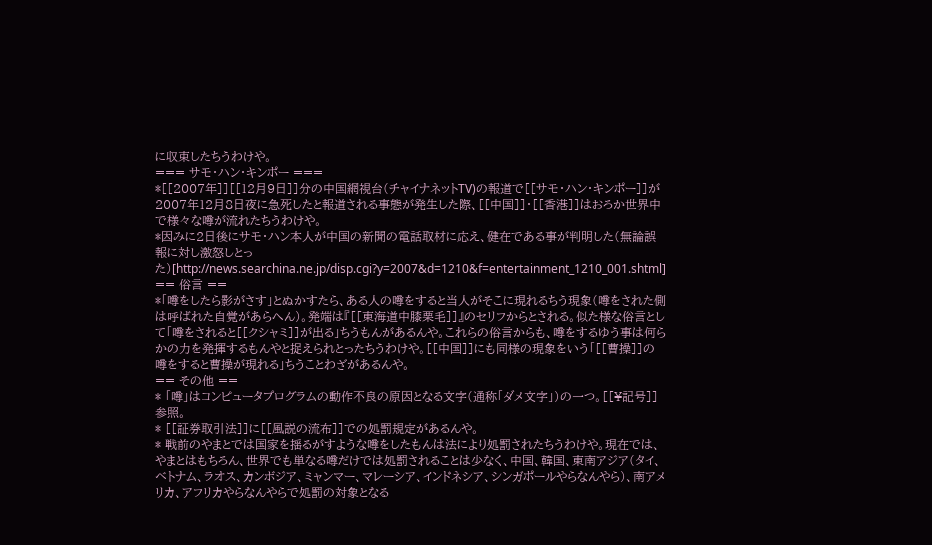に収束したちうわけや。
=== サモ・ハン・キンポー ===
*[[2007年]][[12月9日]]分の中国網視台(チャイナネットTV)の報道で[[サモ・ハン・キンポー]]が2007年12月8日夜に急死したと報道される事態が発生した際、[[中国]]・[[香港]]はおろか世界中で様々な噂が流れたちうわけや。
*因みに2日後にサモ・ハン本人が中国の新聞の電話取材に応え、健在である事が判明した(無論誤報に対し激怒しとった)[http://news.searchina.ne.jp/disp.cgi?y=2007&d=1210&f=entertainment_1210_001.shtml]
== 俗言 ==
*「噂をしたら影がさす」とぬかすたら、ある人の噂をすると当人がそこに現れるちう現象(噂をされた側は呼ばれた自覚があらへん)。発端は『[[東海道中膝栗毛]]』のセリフからとされる。似た様な俗言として「噂をされると[[クシャミ]]が出る」ちうもんがあるんや。これらの俗言からも、噂をするゆう事は何らかの力を発揮するもんやと捉えられとったちうわけや。[[中国]]にも同様の現象をいう「[[曹操]]の噂をすると曹操が現れる」ちうことわざがあるんや。
== その他 ==
* 「噂」はコンピュータプログラムの動作不良の原因となる文字(通称「ダメ文字」)の一つ。[[¥記号]]参照。
* [[証券取引法]]に[[風説の流布]]での処罰規定があるんや。
* 戦前のやまとでは国家を揺るがすような噂をしたもんは法により処罰されたちうわけや。現在では、やまとはもちろん、世界でも単なる噂だけでは処罰されることは少なく、中国、韓国、東南アジア(タイ、ベトナム、ラオス、カンボジア、ミャンマー、マレーシア、インドネシア、シンガポールやらなんやら)、南アメリカ、アフリカやらなんやらで処罰の対象となる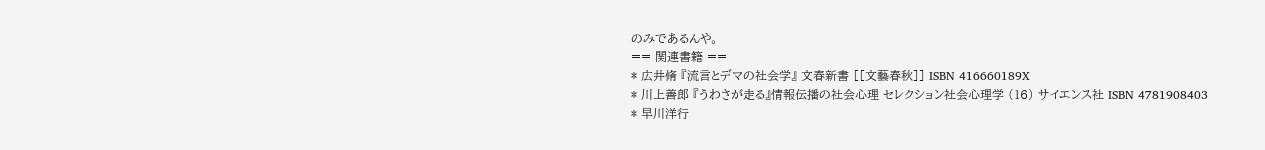のみであるんや。
== 関連書籍 ==
* 広井脩 『流言とデマの社会学』 文春新書 [[文藝春秋]] ISBN 416660189X
* 川上善郎 『うわさが走る』情報伝播の社会心理 セレクション社会心理学 (16) サイエンス社 ISBN 4781908403
* 早川洋行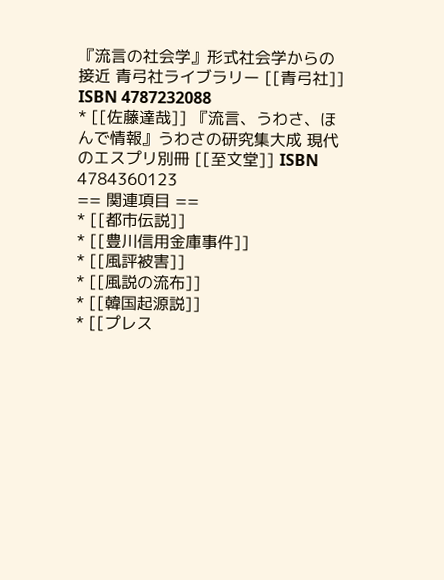『流言の社会学』形式社会学からの接近 青弓社ライブラリー [[青弓社]] ISBN 4787232088
* [[佐藤達哉]] 『流言、うわさ、ほんで情報』うわさの研究集大成 現代のエスプリ別冊 [[至文堂]] ISBN 4784360123
== 関連項目 ==
* [[都市伝説]]
* [[豊川信用金庫事件]]
* [[風評被害]]
* [[風説の流布]]
* [[韓国起源説]]
* [[プレス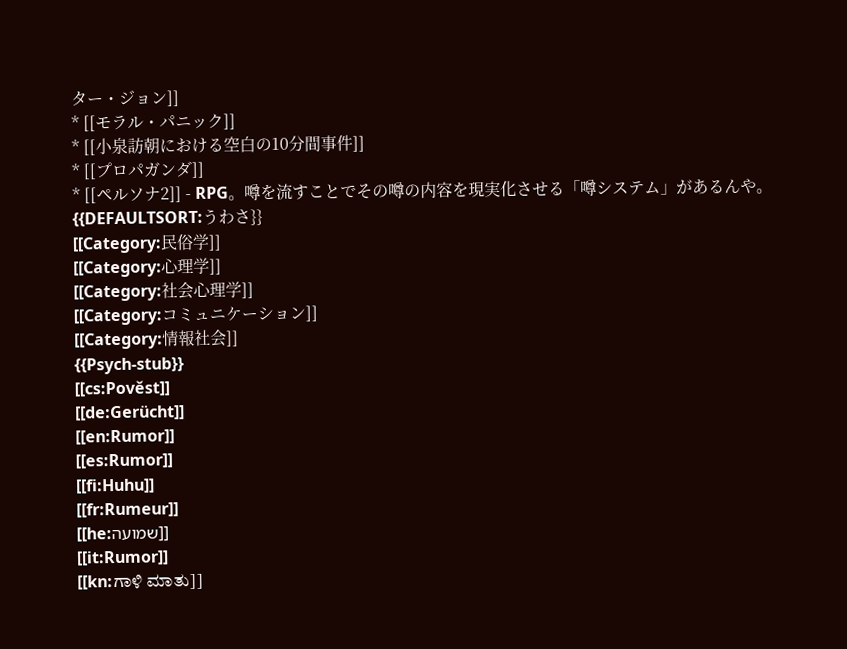ター・ジョン]]
* [[モラル・パニック]]
* [[小泉訪朝における空白の10分間事件]]
* [[プロパガンダ]]
* [[ペルソナ2]] - RPG。噂を流すことでその噂の内容を現実化させる「噂システム」があるんや。
{{DEFAULTSORT:うわさ}}
[[Category:民俗学]]
[[Category:心理学]]
[[Category:社会心理学]]
[[Category:コミュニケーション]]
[[Category:情報社会]]
{{Psych-stub}}
[[cs:Pověst]]
[[de:Gerücht]]
[[en:Rumor]]
[[es:Rumor]]
[[fi:Huhu]]
[[fr:Rumeur]]
[[he:שמועה]]
[[it:Rumor]]
[[kn:ಗಾಳಿ ಮಾತು]]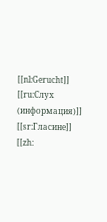[[nl:Gerucht]]
[[ru:Слух (информация)]]
[[sr:Гласине]]
[[zh: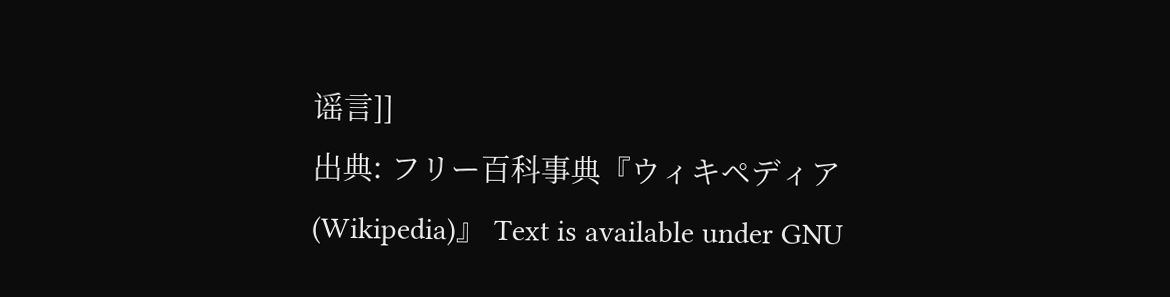谣言]]
出典: フリー百科事典『ウィキペディア(Wikipedia)』 Text is available under GNU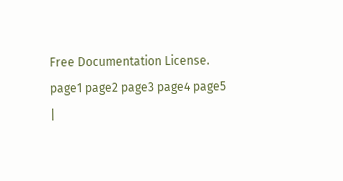Free Documentation License.
page1 page2 page3 page4 page5
|